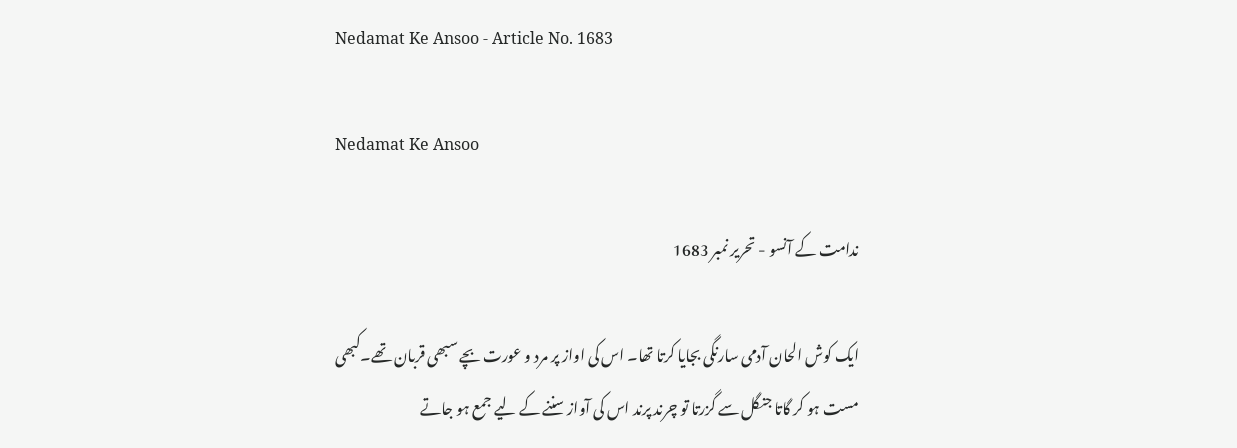Nedamat Ke Ansoo - Article No. 1683

Nedamat Ke Ansoo

ندامت کے آنسو - تحریر نمبر 1683

ایک کوش الحان آدمی سارنگی بجایا کرتا تھا۔ اس کی اواز پر مرد و عورت بچے سبھی قربان تھے۔کبھی مست ہو کر گاتا جنگل سے گزرتا تو چرند پرند اس کی آواز سننے کے لیے جمع ہو جاتے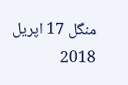منگل 17 اپریل 2018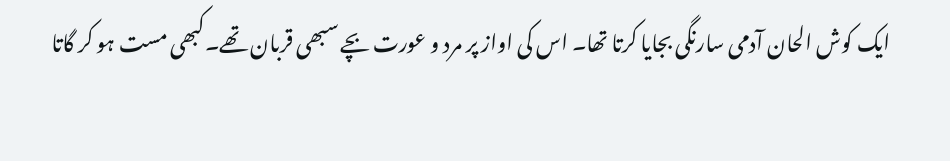ایک کوش الحان آدمی سارنگی بجایا کرتا تھا۔ اس کی اواز پر مرد و عورت بچے سبھی قربان تھے۔کبھی مست ہو کر گاتا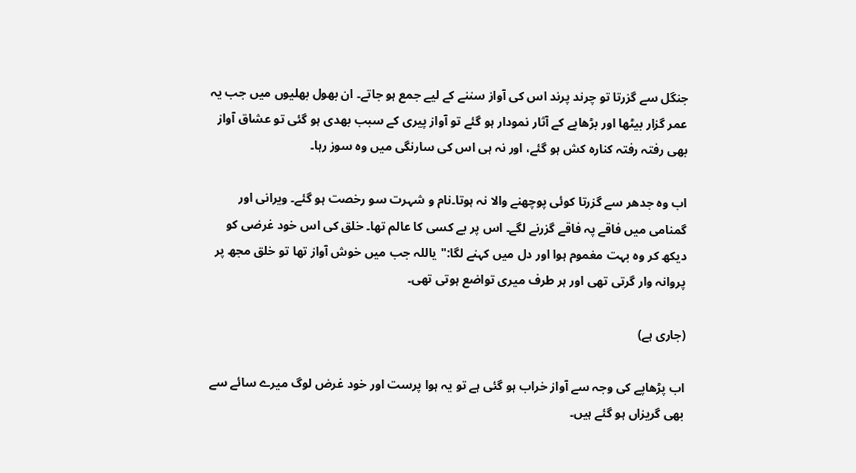جنگل سے گزرتا تو چرند پرند اس کی آواز سننے کے لیے جمع ہو جاتے۔ ان بھول بھلیوں میں جب یہ عمر گزار بیٹھا اور بڑھاپے کے آثار نمودار ہو گئے تو آواز پیری کے سبب بھدی ہو گئی تو عشاق آواز بھی رفتہ رفتہ کنارہ کش ہو گئے، اور نہ ہی اس کی سارنگی میں وہ سوز رہا۔

اب وہ جدھر سے گزرتا کوئی پوچھنے والا نہ ہوتا۔نام و شہرت سو رخصت ہو گئے۔ ویرانی اور گمنامی میں فاقے پہ فاقے گزرنے لگے۔ اس پر بے کسی کا عالم تھا۔ خلق کی اس خود غرضی کو دیکھ کر وہ بہت مغموم ہوا اور دل میں کہنے لگا:"یاللہ جب میں خوش آواز تھا تو خلق مجھ پر پروانہ وار گرتی تھی اور ہر طرف میری تواضع ہوتی تھی۔

(جاری ہے)

اب پڑھاپے کی وجہ سے آواز خراب ہو گئی ہے تو یہ ہوا پرست اور خود غرض لوگ میرے سائے سے بھی گریزاں ہو گئے ہیں۔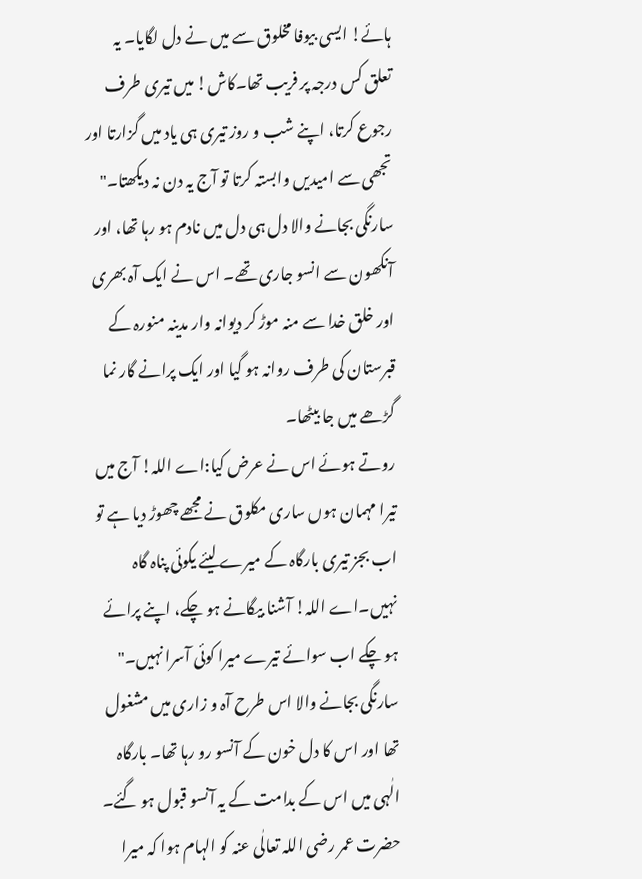ہائے! ایسی بیوفا مخلوق سے میں نے دل لگایا۔ یہ تعلق کس درجہ پر فریب تھا۔کاش! میں تیری طرف رجوع کرتا، اپنے شب و روز تیری ہی یاد میں گزارتا اور تجھی سے امیدیں وابستہ کرتا تو آج یہ دن نہ دیکھتا۔"
سارنگی بجانے والا دل ہی دل میں نادم ہو رہا تھا، اور آنکھون سے انسو جاری تھے۔ اس نے ایک آہ بھری اور خلق خدا سے منہ موڑ کر دیوانہ وار مدینہ منورہ کے قبرستان کی طرف روانہ ہو گیا اور ایک پرانے گار نما گڑھے میں جا بیٹھا۔
روتے ہوئے اس نے عرض کیا:اے اللہ! آج میں تیرا مہمان ہوں ساری مکلوق نے مجھے چھوڑ دیا ہے تو اب بجز تیری بارگاہ کے میرے لیئے یکوئی پناہ گاہ نہیں۔اے اللہ! آشنا بیگانے ہو چکے، اپنے پرائے ہو چکے اب سوائے تیرے میرا کوئی آسرا نہیں۔" سارنگی بجانے والا اس طرح آہ و زاری میں مشغول تھا اور اس کا دل خون کے آنسو رو رہا تھا۔ بارگاہ الٰہی میں اس کے بدامت کے یہ آنسو قبول ہو گئے۔
حضرت عمر رضی اللہ تعالٰی عنہ کو الہام ہوا کہ میرا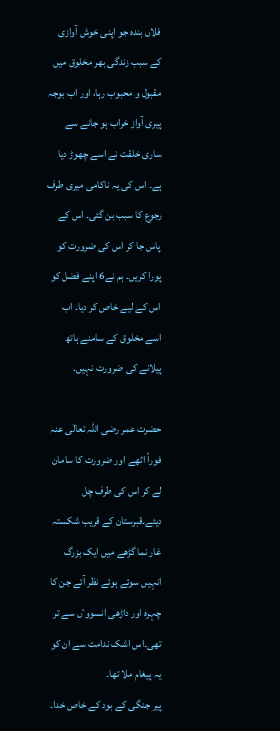فلاں بندہ جو اپنی خوش آوازی کے سبب زندگی بھر مخلوق میں مقبول و محبوب رہا، اور اب بوجہ پیری آواز خراب ہو جانے سے ساری خلقت نے اسے چھوڑ دیا ہے۔ اس کی یہ ناکامی میری طرف رجوع کا سبب بن گئی۔ اس کے پاس جا کر اس کی ضرورت کو پورا کریں۔ ہم نے6 اپنے فضل کو اس کے لیے خاص کر دیا۔ اب اسے مخلوق کے سامنے ہاتھ پیلانے کی ضرورت نہیں۔

حضرت عمر رضی اللہ تعالٰی عنہ فوراً اٹھے اور ضرورت کا سامان لے کر اس کی طرف چل دیئے۔قبرستان کے قریب شکستہ غار نما گڑھے میں ایک بزرگ انہیں سوئے ہوئے نظر آئے جن کا چہرہ اور داڑھی انسووٴں سے تر تھی۔اس اشک ندامت سے ان کو یہ پیغام ملا تھا۔
پیر جنگی کے بود کے خاص خدا۔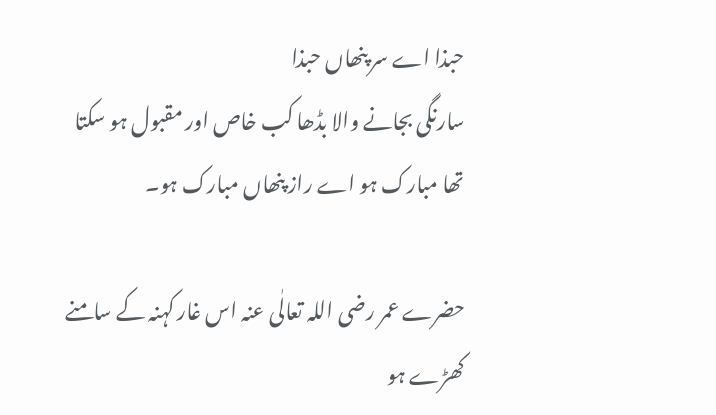حبذا اے سر پنھاں حبذا
سارنگی بجانے والا بڈھا کب خاص اور مقبول ہو سکتا تھا مبارک ہو اے راز پنھاں مبارک ہو۔

حضرے عمر رضی اللہ تعالٰی عنہ اس غار کہنہ کے سامنے کھڑے ہو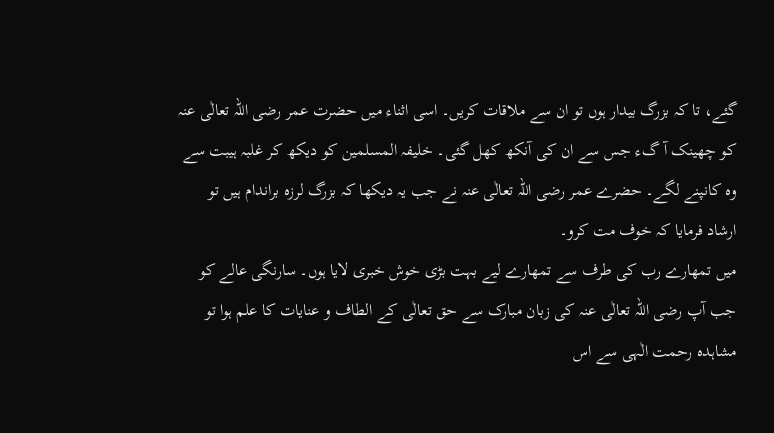گئے، تا کہ بزرگ بیدار ہوں تو ان سے ملاقات کریں۔ اسی اثناء میں حضرت عمر رضی اللہ تعالٰی عنہ کو چھینک آ گء جس سے ان کی آنکھ کھل گئی۔ خلیفہ المسلمین کو دیکھ کر غلبہ ہیبت سے وہ کانپنے لگے۔ حضرے عمر رضی اللہ تعالٰی عنہ نے جب یہ دیکھا کہ بزرگ لرزہ براندام ہیں تو ارشاد فرمایا کہ خوف مت کرو۔
میں تمھارے رب کی طرف سے تمھارے لیے بہت بڑی خوش خبری لایا ہوں۔ سارنگی عالے کو جب آپ رضی اللہ تعالٰی عنہ کی زبان مبارک سے حق تعالٰی کے الطاف و عنایات کا علم ہوا تو مشاہدہ رحمت الٰہی سے اس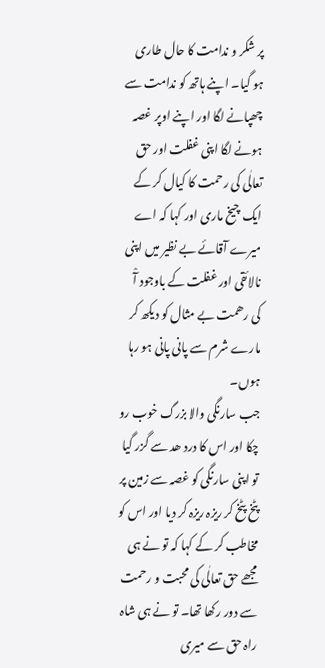پر شکر و ندامت کا حال طاری ہو گیا۔ اپنے ہاتھ کو ندامت سے چھپانے لگا اور اپنے اوپر غصہ ہونے لگا اپنی غفلت اور حق تعالٰی کی رحمت کا کیال کر کے ایک چیخ ماری اور کہا کہ اے میرے آقائے بے نظیر میں اپنی نالائقی اور غفلت کے باوجود آْ کی رھمت بے مثال کو دیکھ کر مارے شرم سے پانی پانی ہو رہا ہوں۔
جب سارنگی والا بزرگ خوب رو چکا اور اس کا درد ھد سے گزر گیا تو اپنی سارنگی کو غصہ سے زمین پر پٹخ پٹخ کر ریزہ ریزہ کر دیا اور اس کو مخاطب کر کے کہا کہ تو نے ہی مجھے حق تعالٰی کی محبت و رحمت سے دور رکھا تھا۔ تو نے ہی شاہ راہ حق سے میری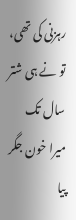رہزنی کی تھی، تو نے ہی شتر سال تک میرا خون جگر پیا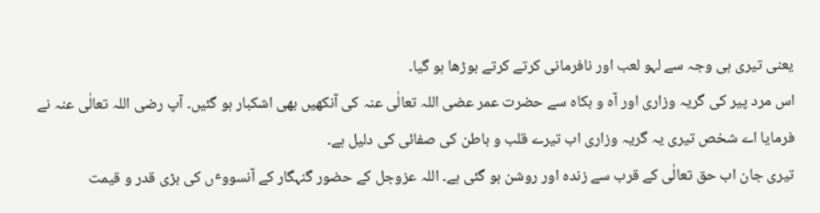یعنی تیری ہی وجہ سے لہو لعب اور نافرمانی کرتے کرتے بوڑھا ہو گیا۔
اس مرد پیر کی گریہ وزاری اور آہ و بکاہ سے حضرت عمر عضی اللہ تعالٰی عنہ کی آنکھیں بھی اشکبار ہو گئیں۔ آپ رضی اللہ تعالٰی عنہ نے فرمایا اے شخص تیری یہ گریہ وزاری اب تیرے قلب و باطن کی صفائی کی دلیل ہے۔
تیری جان اب حق تعالٰی کے قرب سے زندہ اور روشن ہو گئی ہے۔ اللہ عزوجل کے حضور گنہگار کے آنسووٴں کی بڑی قدر و قیمت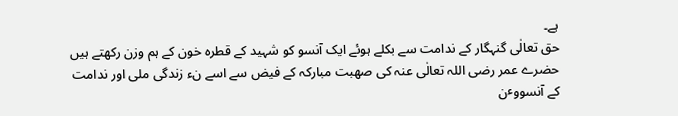ہے۔
حق تعالٰی گنہگار کے ندامت سے بکلے ہوئے ایک آنسو کو شہید کے قطرہ خون کے ہم وزن رکھتے ہیں
حضرے عمر رضی اللہ تعالٰی عنہ کی صھبت مبارکہ کے فیض سے اسے نء زندگی ملی اور ندامت کے آنسووٴن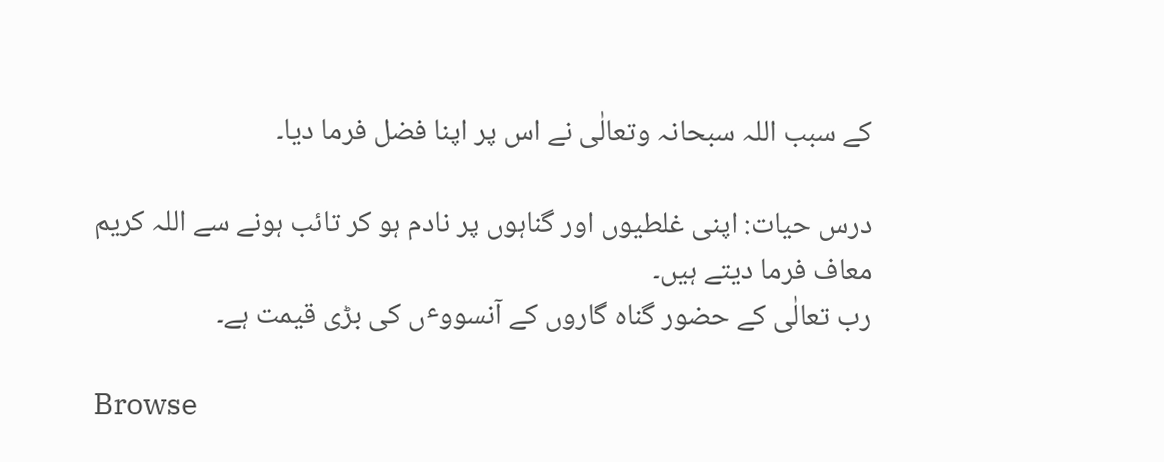کے سبب اللہ سبحانہ وتعالٰی نے اس پر اپنا فضل فرما دیا۔

درس حیات: اپنی غلطیوں اور گناہوں پر نادم ہو کر تائب ہونے سے اللہ کریم معاف فرما دیتے ہیں۔
رب تعالٰی کے حضور گناہ گاروں کے آنسووٴں کی بڑی قیمت ہے۔

Browse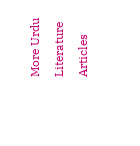More Urdu Literature Articles